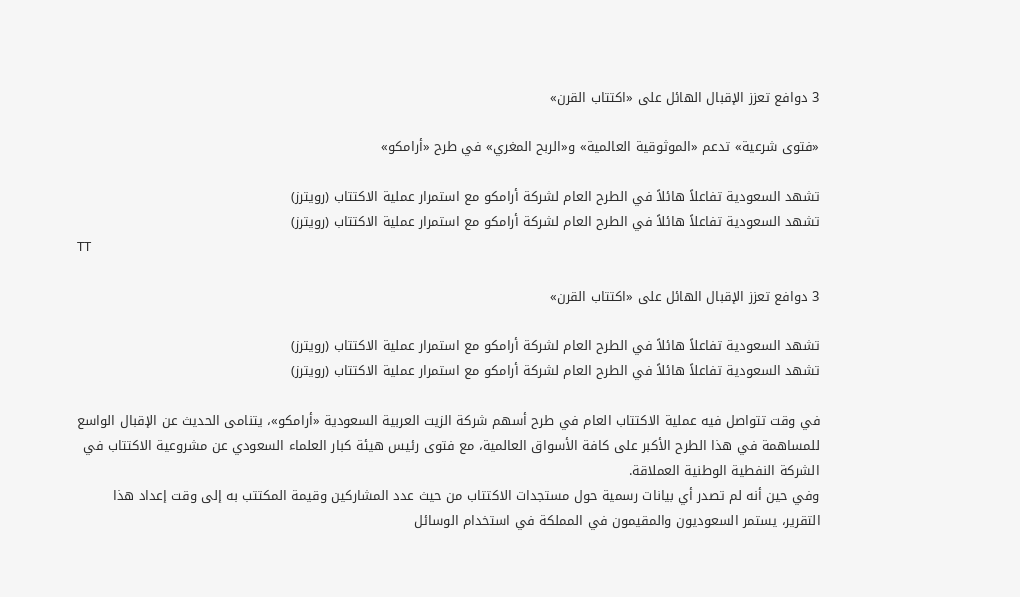3 دوافع تعزز الإقبال الهائل على «اكتتاب القرن»

«فتوى شرعية» تدعم «الموثوقية العالمية» و«الربح المغري» في طرح «أرامكو»

تشهد السعودية تفاعلاً هائلاً في الطرح العام لشركة أرامكو مع استمرار عملية الاكتتاب (رويترز)
تشهد السعودية تفاعلاً هائلاً في الطرح العام لشركة أرامكو مع استمرار عملية الاكتتاب (رويترز)
TT

3 دوافع تعزز الإقبال الهائل على «اكتتاب القرن»

تشهد السعودية تفاعلاً هائلاً في الطرح العام لشركة أرامكو مع استمرار عملية الاكتتاب (رويترز)
تشهد السعودية تفاعلاً هائلاً في الطرح العام لشركة أرامكو مع استمرار عملية الاكتتاب (رويترز)

في وقت تتواصل فيه عملية الاكتتاب العام في طرح أسهم شركة الزيت العربية السعودية «أرامكو»، يتنامى الحديث عن الإقبال الواسع للمساهمة في هذا الطرح الأكبر على كافة الأسواق العالمية، مع فتوى رئيس هيئة كبار العلماء السعودي عن مشروعية الاكتتاب في الشركة النفطية الوطنية العملاقة.
وفي حين أنه لم تصدر أي بيانات رسمية حول مستجدات الاكتتاب من حيث عدد المشاركين وقيمة المكتتب به إلى وقت إعداد هذا التقرير، يستمر السعوديون والمقيمون في المملكة في استخدام الوسائل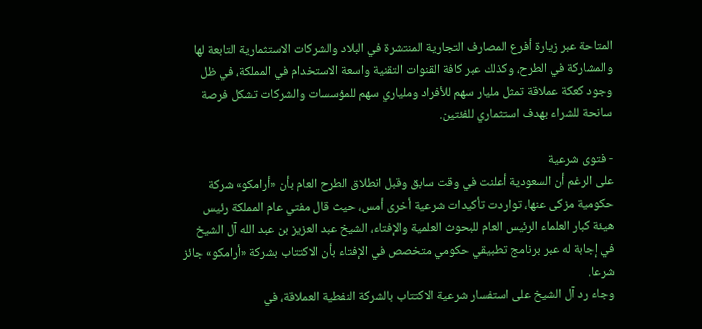المتاحة عبر زيارة أفرع المصارف التجارية المنتشرة في البلاد والشركات الاستثمارية التابعة لها والمشاركة في الطرح، وكذلك عبر كافة القنوات التقنية واسعة الاستخدام في المملكة، في ظل وجود كعكة عملاقة تمثل مليار سهم للأفراد وملياري سهم للمؤسسات والشركات تشكل فرصة سانحة للشراء بهدف استثماري للفئتين.

- فتوى شرعية
على الرغم أن السعودية أعلنت في وقت سابق وقبل انطلاق الطرح العام بأن «أرامكو» شركة حكومية مزكى عنها، تواردت تأكيدات شرعية أخرى أمس، حيث قال مفتي عام المملكة رئيس هيئة كبار العلماء الرئيس العام للبحوث العلمية والإفتاء، الشيخ عبد العزيز بن عبد الله آل الشيخ في إجابة له عبر برنامج تطبيقي حكومي متخصص في الإفتاء بأن الاكتتاب بشركة «أرامكو» جائز شرعا.
وجاء رد آل الشيخ على استفسار شرعية الاكتتاب بالشركة النفطية العملاقة، في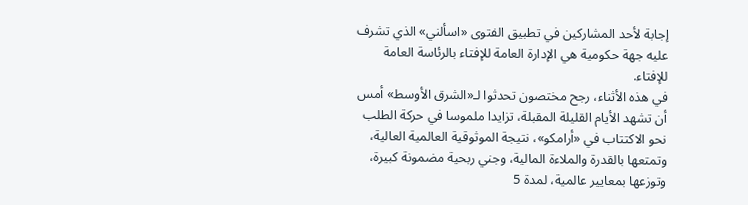إجابة لأحد المشاركين في تطبيق الفتوى «اسألني» الذي تشرف عليه جهة حكومية هي الإدارة العامة للإفتاء بالرئاسة العامة للإفتاء.
في هذه الأثناء، رجح مختصون تحدثوا لـ«الشرق الأوسط» أمس أن تشهد الأيام القليلة المقبلة، تزايدا ملموسا في حركة الطلب نحو الاكتتاب في «أرامكو»، نتيجة الموثوقية العالمية العالية، وتمتعها بالقدرة والملاءة المالية، وجني ربحية مضمونة كبيرة، وتوزعها بمعايير عالمية، لمدة 5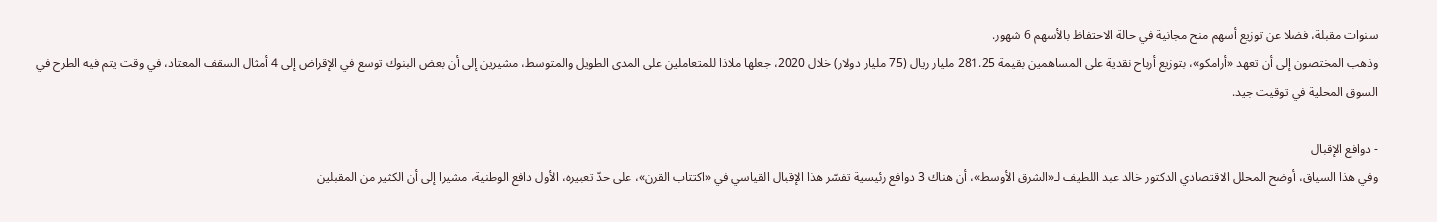سنوات مقبلة، فضلا عن توزيع أسهم منح مجانية في حالة الاحتفاظ بالأسهم 6 شهور.
وذهب المختصون إلى أن تعهد «أرامكو»، بتوزيع أرباح نقدية على المساهمين بقيمة 281.25 مليار ريال (75 مليار دولار) خلال 2020، جعلها ملاذا للمتعاملين على المدى الطويل والمتوسط، مشيرين إلى أن بعض البنوك توسع في الإقراض إلى 4 أمثال السقف المعتاد، في وقت يتم فيه الطرح في السوق المحلية في توقيت جيد.

- دوافع الإقبال
وفي هذا السياق، أوضح المحلل الاقتصادي الدكتور خالد عبد اللطيف لـ«الشرق الأوسط»، أن هناك 3 دوافع رئيسية تفسّر هذا الإقبال القياسي في «اكتتاب القرن»، على حدّ تعبيره، الأول دافع الوطنية، مشيرا إلى أن الكثير من المقبلين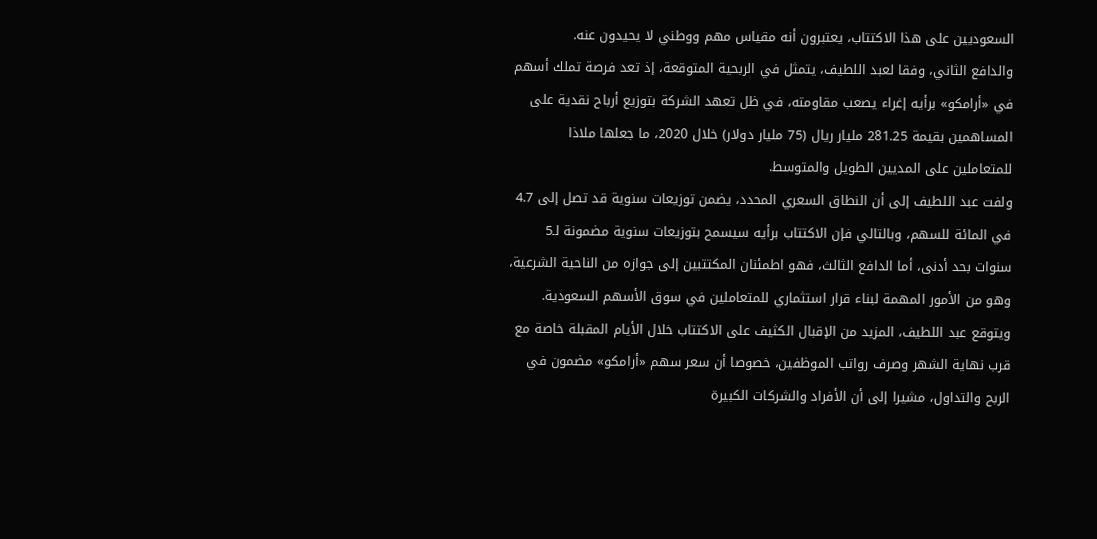السعوديين على هذا الاكتتاب، يعتبرون أنه مقياس مهم ووطني لا يحيدون عنه.
والدافع الثاني، وفقا لعبد اللطيف، يتمثل في الربحية المتوقعة، إذ تعد فرصة تملك أسهم في «أرامكو» برأيه إغراء يصعب مقاومته، في ظل تعهد الشركة بتوزيع أرباح نقدية على المساهمين بقيمة 281.25 مليار ريال (75 مليار دولار) خلال 2020، ما جعلها ملاذا للمتعاملين على المديين الطويل والمتوسط.
ولفت عبد اللطيف إلى أن النطاق السعري المحدد، يضمن توزيعات سنوية قد تصل إلى 4.7 في المائة للسهم، وبالتالي فإن الاكتتاب برأيه سيسمح بتوزيعات سنوية مضمونة لـ5 سنوات بحد أدنى، أما الدافع الثالث، فهو اطمئنان المكتتبين إلى جوازه من الناحية الشرعية، وهو من الأمور المهمة لبناء قرار استثماري للمتعاملين في سوق الأسهم السعودية.
ويتوقع عبد اللطيف، المزيد من الإقبال الكثيف على الاكتتاب خلال الأيام المقبلة خاصة مع قرب نهاية الشهر وصرف رواتب الموظفين، خصوصا أن سعر سهم «أرامكو» مضمون في الربح والتداول، مشيرا إلى أن الأفراد والشركات الكبيرة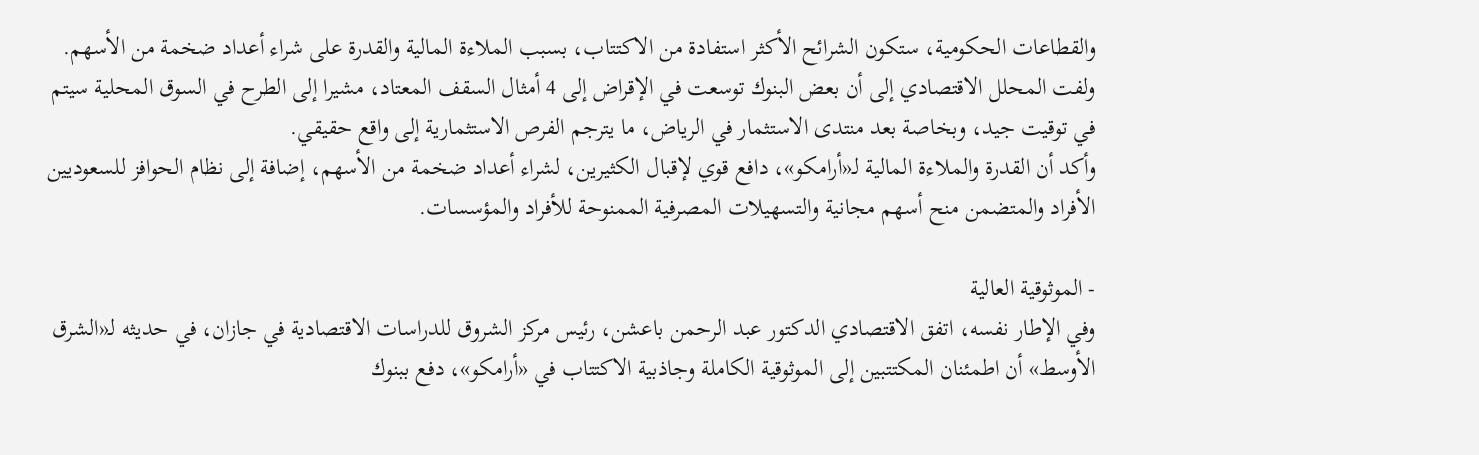والقطاعات الحكومية، ستكون الشرائح الأكثر استفادة من الاكتتاب، بسبب الملاءة المالية والقدرة على شراء أعداد ضخمة من الأسهم.
ولفت المحلل الاقتصادي إلى أن بعض البنوك توسعت في الإقراض إلى 4 أمثال السقف المعتاد، مشيرا إلى الطرح في السوق المحلية سيتم في توقيت جيد، وبخاصة بعد منتدى الاستثمار في الرياض، ما يترجم الفرص الاستثمارية إلى واقع حقيقي.
وأكد أن القدرة والملاءة المالية لـ«أرامكو»، دافع قوي لإقبال الكثيرين، لشراء أعداد ضخمة من الأسهم، إضافة إلى نظام الحوافز للسعوديين الأفراد والمتضمن منح أسهم مجانية والتسهيلات المصرفية الممنوحة للأفراد والمؤسسات.

- الموثوقية العالية
وفي الإطار نفسه، اتفق الاقتصادي الدكتور عبد الرحمن باعشن، رئيس مركز الشروق للدراسات الاقتصادية في جازان، في حديثه لـ«الشرق الأوسط» أن اطمئنان المكتتبين إلى الموثوقية الكاملة وجاذبية الاكتتاب في «أرامكو»، دفع ببنوك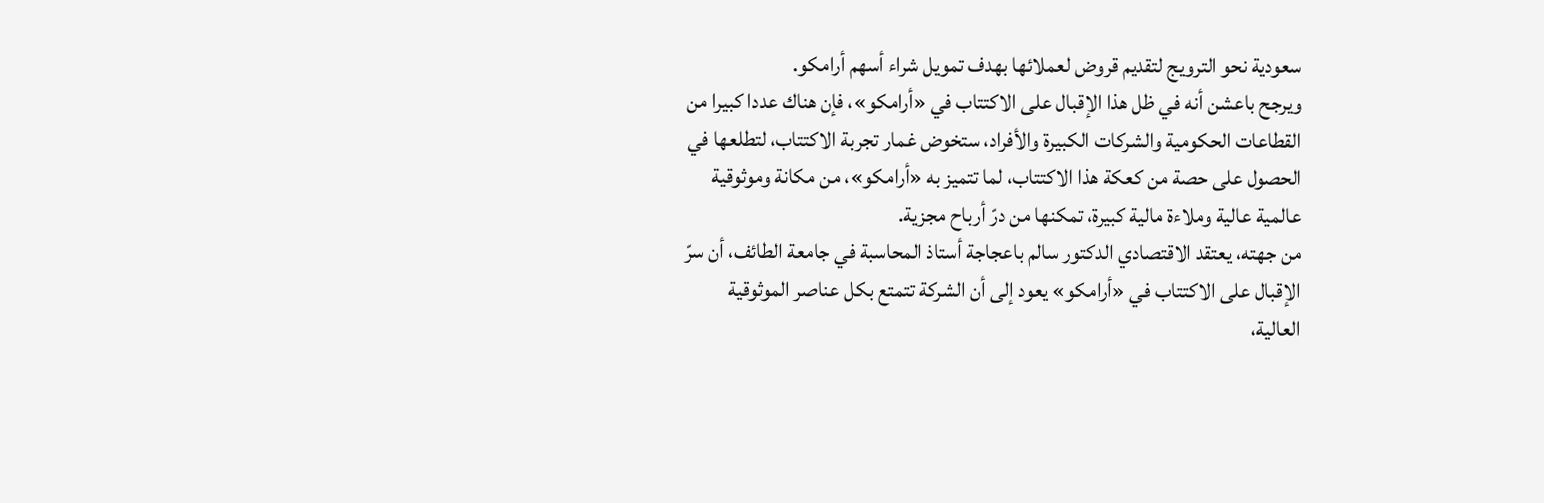سعودية نحو الترويج لتقديم قروض لعملائها بهدف تمويل شراء أسهم أرامكو.
ويرجح باعشن أنه في ظل هذا الإقبال على الاكتتاب في «أرامكو»، فإن هناك عددا كبيرا من القطاعات الحكومية والشركات الكبيرة والأفراد، ستخوض غمار تجربة الاكتتاب، لتطلعها في الحصول على حصة من كعكة هذا الاكتتاب، لما تتميز به «أرامكو»، من مكانة وموثوقية عالمية عالية وملاءة مالية كبيرة، تمكنها من درّ أرباح مجزية.
من جهته، يعتقد الاقتصادي الدكتور سالم باعجاجة أستاذ المحاسبة في جامعة الطائف، أن سرّ الإقبال على الاكتتاب في «أرامكو» يعود إلى أن الشركة تتمتع بكل عناصر الموثوقية العالية،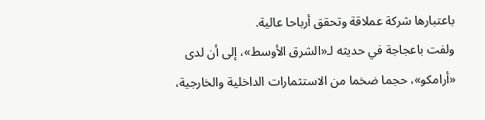باعتبارها شركة عملاقة وتحقق أرباحا عالية.
ولفت باعجاجة في حديثه لـ«الشرق الأوسط»، إلى أن لدى «أرامكو»، حجما ضخما من الاستثمارات الداخلية والخارجية،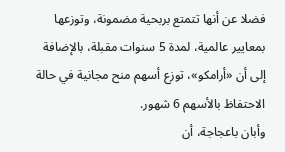فضلا عن أنها تتمتع بربحية مضمونة، وتوزعها بمعايير عالمية، لمدة 5 سنوات مقبلة، بالإضافة إلى أن «أرامكو»، توزع أسهم منح مجانية في حالة الاحتفاظ بالأسهم 6 شهور.
وأبان باعجاجة، أن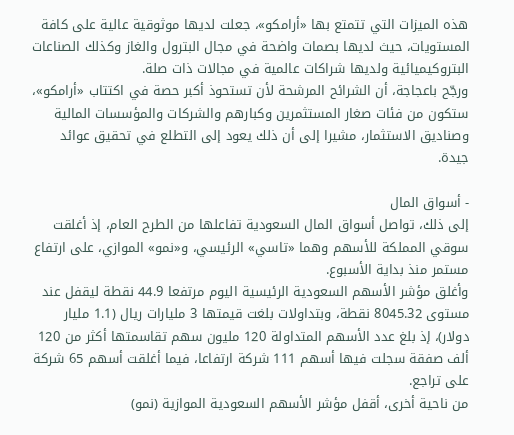هذه الميزات التي تتمتع بها «أرامكو»، جعلت لديها موثوقية عالية على كافة المستويات، حيث لديها بصمات واضحة في مجال البترول والغاز وكذلك الصناعات البتروكيميائية ولديها شراكات عالمية في مجالات ذات صلة.
ورجّح باعجاجة، أن الشرائح المرشحة لأن تستحوذ أكبر حصة في اكتتاب «أرامكو»، ستكون من فئات صغار المستثمرين وكبارهم والشركات والمؤسسات المالية وصناديق الاستثمار، مشيرا إلى أن ذلك يعود إلى التطلع في تحقيق عوائد جيدة.

- أسواق المال
إلى ذلك، تواصل أسواق المال السعودية تفاعلها من الطرح العام، إذ أغلقت سوقي المملكة للأسهم وهما «تاسي» الرئيسي، و«نمو» الموازي، على ارتفاع مستمر منذ بداية الأسبوع.
وأغلق مؤشر الأسهم السعودية الرئيسية اليوم مرتفعا 44.9 نقطة ليقفل عند مستوى 8045.32 نقطة، وبتداولات بلغت قيمتها 3 مليارات ريال (1.1 مليار دولار)، إذ بلغ عدد الأسهم المتداولة 120 مليون سهم تقاسمتها أكثر من 120 ألف صفقة سجلت فيها أسهم 111 شركة ارتفاعا، فيما أغلقت أسهم 65 شركة على تراجع.
من ناحية أخرى، أقفل مؤشر الأسهم السعودية الموازية (نمو)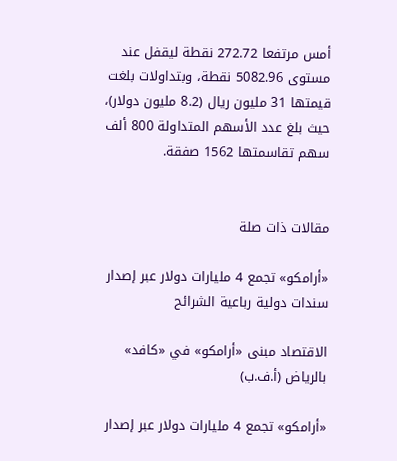أمس مرتفعا 272.72 نقطة ليقفل عند مستوى 5082.96 نقطة، وبتداولات بلغت قيمتها 31 مليون ريال (8.2 مليون دولار)، حيث بلغ عدد الأسهم المتداولة 800 ألف سهم تقاسمتها 1562 صفقة.


مقالات ذات صلة

«أرامكو» تجمع 4 مليارات دولار عبر إصدار سندات دولية رباعية الشرائح

الاقتصاد مبنى «أرامكو» في «كافد» بالرياض (أ.ف.ب)

«أرامكو» تجمع 4 مليارات دولار عبر إصدار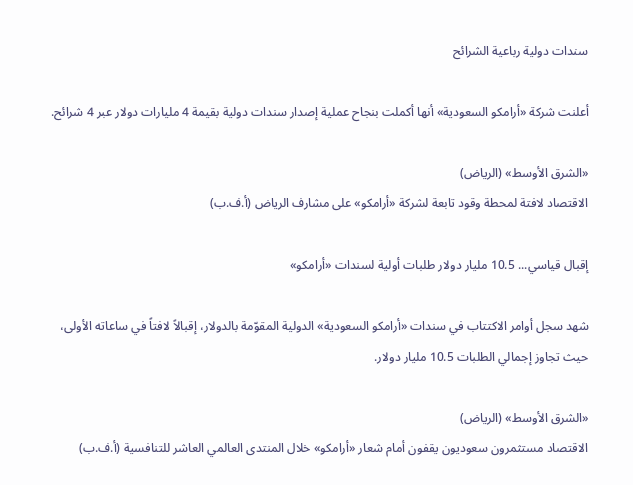سندات دولية رباعية الشرائح

أعلنت شركة «أرامكو السعودية» أنها أكملت بنجاح عملية إصدار سندات دولية بقيمة 4 مليارات دولار عبر 4 شرائح.

«الشرق الأوسط» (الرياض)
الاقتصاد لافتة لمحطة وقود تابعة لشركة «أرامكو» على مشارف الرياض (أ.ف.ب)

إقبال قياسي... 10.5 مليار دولار طلبات أولية لسندات «أرامكو»

شهد سجل أوامر الاكتتاب في سندات «أرامكو السعودية» الدولية المقوّمة بالدولار، إقبالاً لافتاً في ساعاته الأولى، حيث تجاوز إجمالي الطلبات 10.5 مليار دولار.

«الشرق الأوسط» (الرياض)
الاقتصاد مستثمرون سعوديون يقفون أمام شعار «أرامكو» خلال المنتدى العالمي العاشر للتنافسية (أ.ف.ب)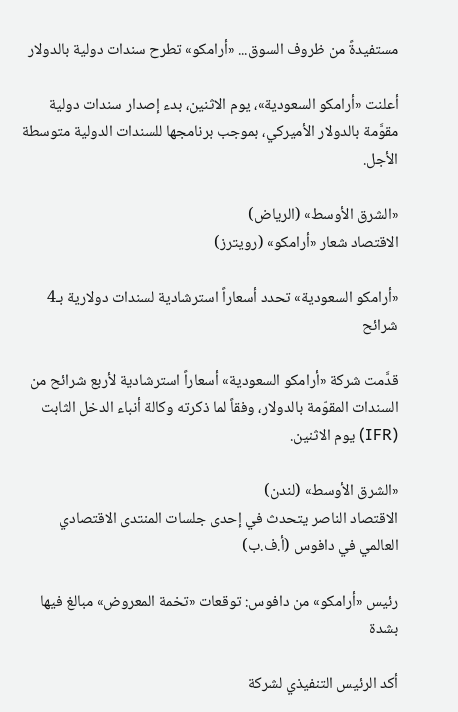مستفيدةً من ظروف السوق... «أرامكو» تطرح سندات دولية بالدولار

أعلنت «أرامكو السعودية»، يوم الاثنين، بدء إصدار سندات دولية مقوَّمة بالدولار الأميركي، بموجب برنامجها للسندات الدولية متوسطة الأجل.

«الشرق الأوسط» (الرياض)
الاقتصاد شعار «أرامكو» (رويترز)

«أرامكو السعودية» تحدد أسعاراً استرشادية لسندات دولارية بـ4 شرائح

قدَّمت شركة «أرامكو السعودية» أسعاراً استرشادية لأربع شرائح من السندات المقوّمة بالدولار، وفقاً لما ذكرته وكالة أنباء الدخل الثابت (IFR) يوم الاثنين.

«الشرق الأوسط» (لندن)
الاقتصاد الناصر يتحدث في إحدى جلسات المنتدى الاقتصادي العالمي في دافوس (أ.ف.ب)

رئيس «أرامكو» من دافوس: توقعات «تخمة المعروض» مبالغ فيها بشدة

أكد الرئيس التنفيذي لشركة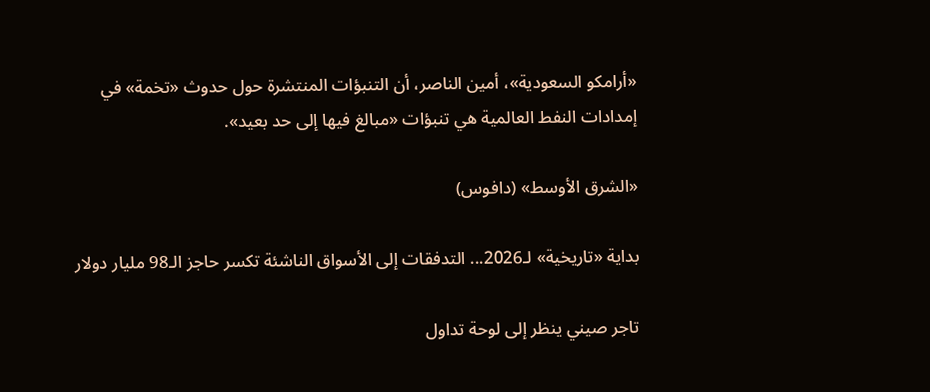«أرامكو السعودية»، أمين الناصر، أن التنبؤات المنتشرة حول حدوث «تخمة» في إمدادات النفط العالمية هي تنبؤات «مبالغ فيها إلى حد بعيد».

«الشرق الأوسط» (دافوس)

بداية «تاريخية» لـ2026... التدفقات إلى الأسواق الناشئة تكسر حاجز الـ98 مليار دولار

تاجر صيني ينظر إلى لوحة تداول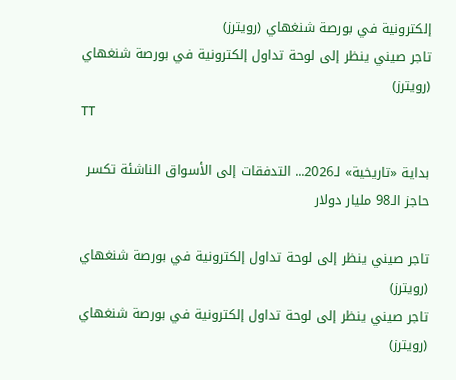إلكترونية في بورصة شنغهاي (رويترز)
تاجر صيني ينظر إلى لوحة تداول إلكترونية في بورصة شنغهاي (رويترز)
TT

بداية «تاريخية» لـ2026... التدفقات إلى الأسواق الناشئة تكسر حاجز الـ98 مليار دولار

تاجر صيني ينظر إلى لوحة تداول إلكترونية في بورصة شنغهاي (رويترز)
تاجر صيني ينظر إلى لوحة تداول إلكترونية في بورصة شنغهاي (رويترز)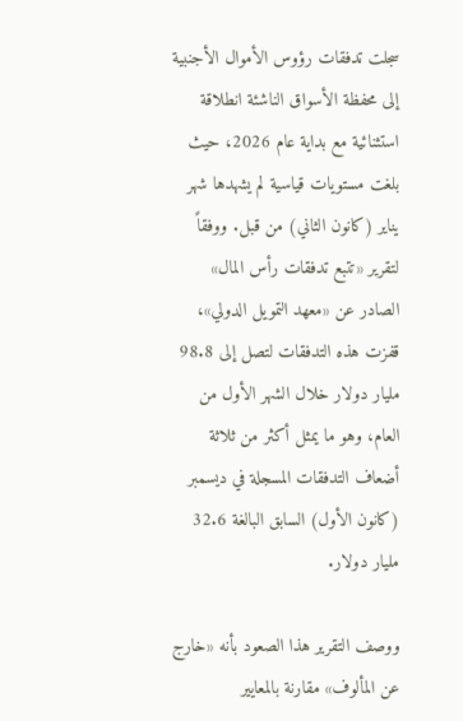سجلت تدفقات رؤوس الأموال الأجنبية إلى محفظة الأسواق الناشئة انطلاقة استثنائية مع بداية عام 2026، حيث بلغت مستويات قياسية لم يشهدها شهر يناير (كانون الثاني) من قبل. ووفقاً لتقرير «تتبع تدفقات رأس المال» الصادر عن «معهد التمويل الدولي»، قفزت هذه التدفقات لتصل إلى 98.8 مليار دولار خلال الشهر الأول من العام، وهو ما يمثل أكثر من ثلاثة أضعاف التدفقات المسجلة في ديسمبر (كانون الأول) السابق البالغة 32.6 مليار دولار.

ووصف التقرير هذا الصعود بأنه «خارج عن المألوف» مقارنة بالمعايير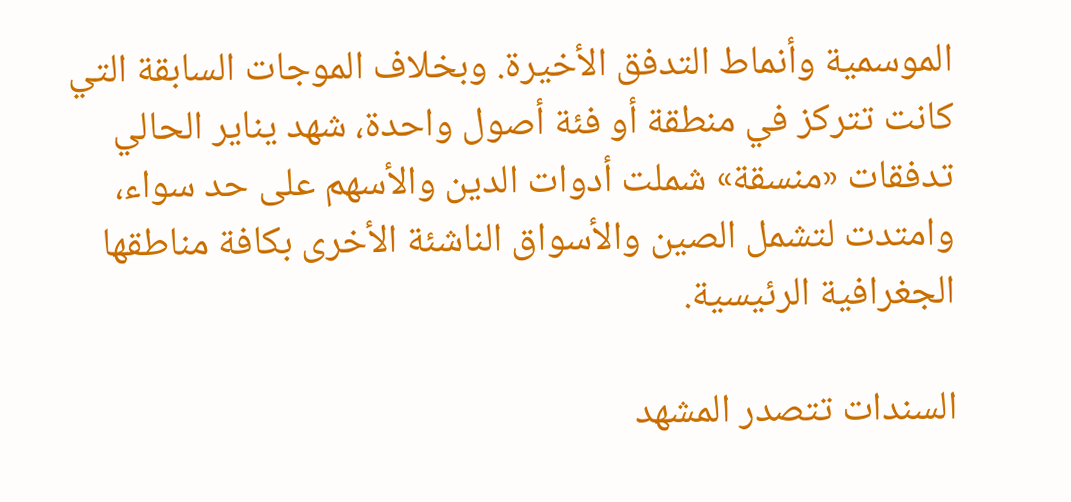الموسمية وأنماط التدفق الأخيرة. وبخلاف الموجات السابقة التي كانت تتركز في منطقة أو فئة أصول واحدة، شهد يناير الحالي تدفقات «منسقة» شملت أدوات الدين والأسهم على حد سواء، وامتدت لتشمل الصين والأسواق الناشئة الأخرى بكافة مناطقها الجغرافية الرئيسية.

السندات تتصدر المشهد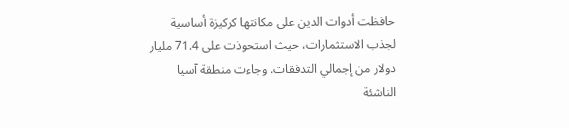حافظت أدوات الدين على مكانتها كركيزة أساسية لجذب الاستثمارات، حيث استحوذت على 71.4 مليار دولار من إجمالي التدفقات. وجاءت منطقة آسيا الناشئة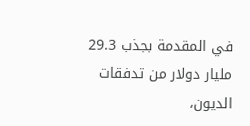في المقدمة بجذب 29.3 مليار دولار من تدفقات الديون،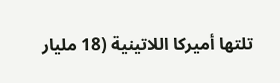تلتها أميركا اللاتينية (18 مليار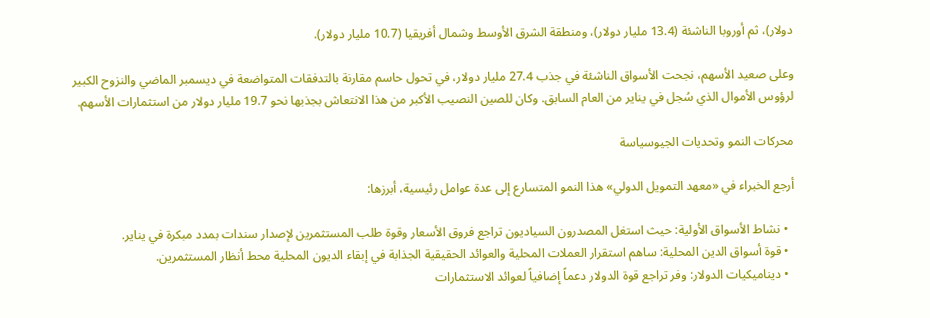دولار)، ثم أوروبا الناشئة (13.4 مليار دولار)، ومنطقة الشرق الأوسط وشمال أفريقيا (10.7 مليار دولار).

وعلى صعيد الأسهم، نجحت الأسواق الناشئة في جذب 27.4 مليار دولار، في تحول حاسم مقارنة بالتدفقات المتواضعة في ديسمبر الماضي والنزوح الكبير لرؤوس الأموال الذي سُجل في يناير من العام السابق. وكان للصين النصيب الأكبر من هذا الانتعاش بجذبها نحو 19.7 مليار دولار من استثمارات الأسهم.

محركات النمو وتحديات الجيوسياسة

أرجع الخبراء في «معهد التمويل الدولي» هذا النمو المتسارع إلى عدة عوامل رئيسية، أبرزها:

  • نشاط الأسواق الأولية: حيث استغل المصدرون السياديون تراجع فروق الأسعار وقوة طلب المستثمرين لإصدار سندات بمدد مبكرة في يناير.
  • قوة أسواق الدين المحلية: ساهم استقرار العملات المحلية والعوائد الحقيقية الجذابة في إبقاء الديون المحلية محط أنظار المستثمرين.
  • ديناميكيات الدولار: وفر تراجع قوة الدولار دعماً إضافياً لعوائد الاستثمارات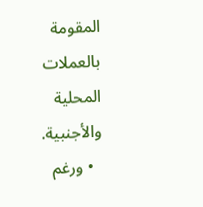المقومة بالعملات المحلية والأجنبية.
  • ورغم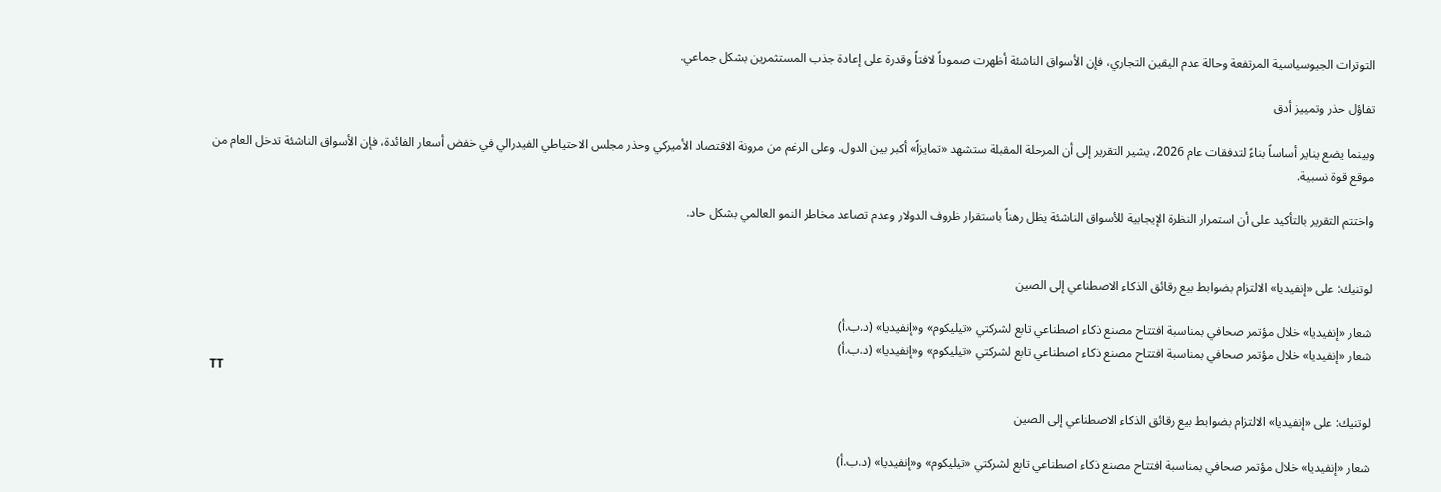التوترات الجيوسياسية المرتفعة وحالة عدم اليقين التجاري، فإن الأسواق الناشئة أظهرت صموداً لافتاً وقدرة على إعادة جذب المستثمرين بشكل جماعي.

تفاؤل حذر وتمييز أدق

وبينما يضع يناير أساساً بناءً لتدفقات عام 2026، يشير التقرير إلى أن المرحلة المقبلة ستشهد «تمايزاً» أكبر بين الدول. وعلى الرغم من مرونة الاقتصاد الأميركي وحذر مجلس الاحتياطي الفيدرالي في خفض أسعار الفائدة، فإن الأسواق الناشئة تدخل العام من موقع قوة نسبية.

واختتم التقرير بالتأكيد على أن استمرار النظرة الإيجابية للأسواق الناشئة يظل رهناً باستقرار ظروف الدولار وعدم تصاعد مخاطر النمو العالمي بشكل حاد.


لوتنيك: على «إنفيديا» الالتزام بضوابط بيع رقائق الذكاء الاصطناعي إلى الصين

شعار «إنفيديا» خلال مؤتمر صحافي بمناسبة افتتاح مصنع ذكاء اصطناعي تابع لشركتي «تيليكوم» و«إنفيديا» (د.ب.أ)
شعار «إنفيديا» خلال مؤتمر صحافي بمناسبة افتتاح مصنع ذكاء اصطناعي تابع لشركتي «تيليكوم» و«إنفيديا» (د.ب.أ)
TT

لوتنيك: على «إنفيديا» الالتزام بضوابط بيع رقائق الذكاء الاصطناعي إلى الصين

شعار «إنفيديا» خلال مؤتمر صحافي بمناسبة افتتاح مصنع ذكاء اصطناعي تابع لشركتي «تيليكوم» و«إنفيديا» (د.ب.أ)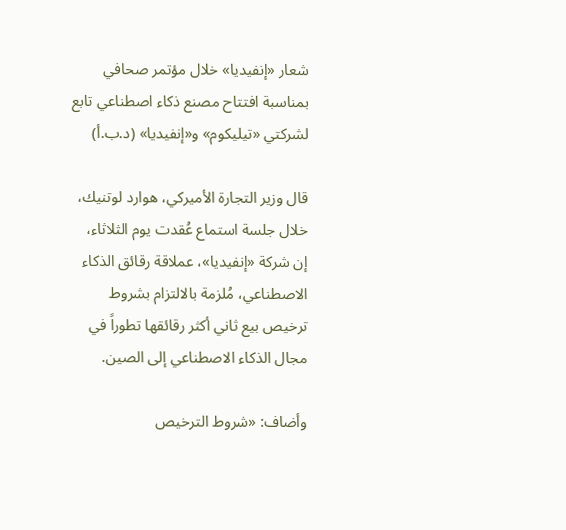شعار «إنفيديا» خلال مؤتمر صحافي بمناسبة افتتاح مصنع ذكاء اصطناعي تابع لشركتي «تيليكوم» و«إنفيديا» (د.ب.أ)

قال وزير التجارة الأميركي، هوارد لوتنيك، خلال جلسة استماع عُقدت يوم الثلاثاء، إن شركة «إنفيديا»، عملاقة رقائق الذكاء الاصطناعي، مُلزمة بالالتزام بشروط ترخيص بيع ثاني أكثر رقائقها تطوراً في مجال الذكاء الاصطناعي إلى الصين.

وأضاف: «شروط الترخيص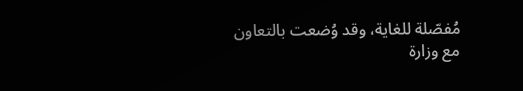مُفصّلة للغاية، وقد وُضعت بالتعاون مع وزارة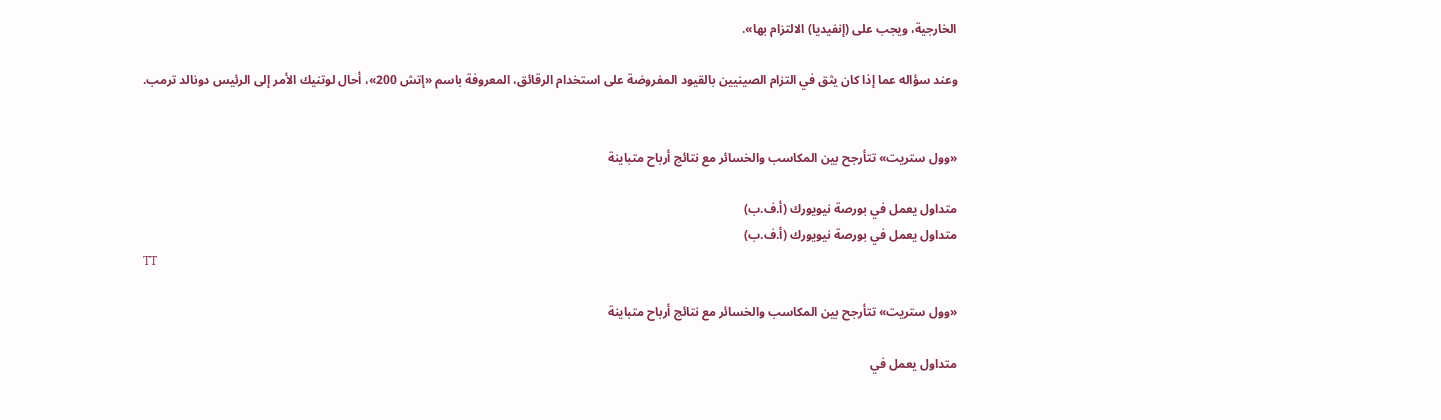الخارجية، ويجب على (إنفيديا) الالتزام بها».

وعند سؤاله عما إذا كان يثق في التزام الصينيين بالقيود المفروضة على استخدام الرقائق، المعروفة باسم «إتش 200»، أحال لوتنيك الأمر إلى الرئيس دونالد ترمب.


«وول ستريت» تتأرجح بين المكاسب والخسائر مع نتائج أرباح متباينة

متداول يعمل في بورصة نيويورك (أ.ف.ب)
متداول يعمل في بورصة نيويورك (أ.ف.ب)
TT

«وول ستريت» تتأرجح بين المكاسب والخسائر مع نتائج أرباح متباينة

متداول يعمل في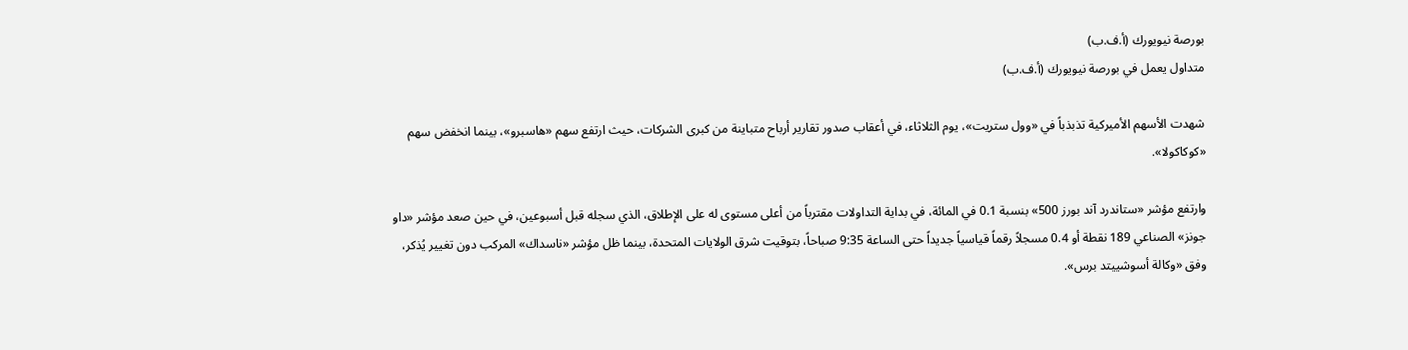بورصة نيويورك (أ.ف.ب)
متداول يعمل في بورصة نيويورك (أ.ف.ب)

شهدت الأسهم الأميركية تذبذباً في «وول ستريت»، يوم الثلاثاء، في أعقاب صدور تقارير أرباح متباينة من كبرى الشركات، حيث ارتفع سهم «هاسبرو»، بينما انخفض سهم «كوكاكولا».

وارتفع مؤشر «ستاندرد آند بورز 500» بنسبة 0.1 في المائة، في بداية التداولات مقترباً من أعلى مستوى له على الإطلاق، الذي سجله قبل أسبوعين، في حين صعد مؤشر «داو جونز» الصناعي 189 نقطة أو 0.4 مسجلاً رقماً قياسياً جديداً حتى الساعة 9:35 صباحاً، بتوقيت شرق الولايات المتحدة، بينما ظل مؤشر «ناسداك» المركب دون تغيير يُذكر، وفق «وكالة أسوشييتد برس».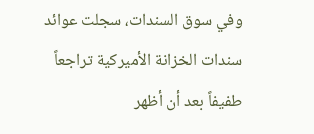وفي سوق السندات، سجلت عوائد سندات الخزانة الأميركية تراجعاً طفيفاً بعد أن أظهر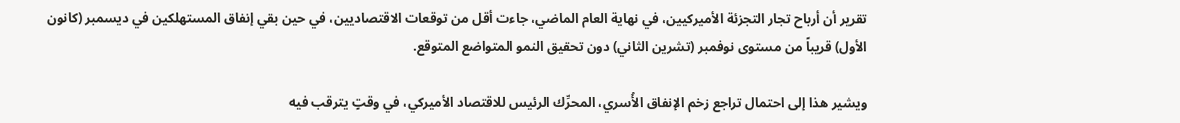تقرير أن أرباح تجار التجزئة الأميركيين، في نهاية العام الماضي، جاءت أقل من توقعات الاقتصاديين، في حين بقي إنفاق المستهلكين في ديسمبر (كانون الأول) قريباً من مستوى نوفمبر (تشرين الثاني) دون تحقيق النمو المتواضع المتوقع.

ويشير هذا إلى احتمال تراجع زخم الإنفاق الأُسري، المحرِّك الرئيس للاقتصاد الأميركي، في وقتٍ يترقب فيه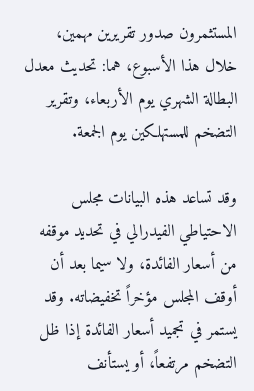المستثمرون صدور تقريرين مهمين، خلال هذا الأسبوع، هما: تحديث معدل البطالة الشهري يوم الأربعاء، وتقرير التضخم للمستهلكين يوم الجمعة.

وقد تساعد هذه البيانات مجلس الاحتياطي الفيدرالي في تحديد موقفه من أسعار الفائدة، ولا سيما بعد أن أوقف المجلس مؤخراً تخفيضاته. وقد يستمر في تجميد أسعار الفائدة إذا ظل التضخم مرتفعاً، أو يستأنف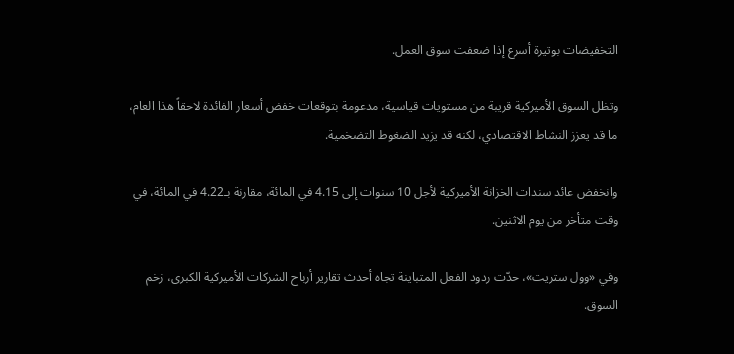التخفيضات بوتيرة أسرع إذا ضعفت سوق العمل.

وتظل السوق الأميركية قريبة من مستويات قياسية، مدعومة بتوقعات خفض أسعار الفائدة لاحقاً هذا العام، ما قد يعزز النشاط الاقتصادي، لكنه قد يزيد الضغوط التضخمية.

وانخفض عائد سندات الخزانة الأميركية لأجل 10 سنوات إلى 4.15 في المائة، مقارنة بـ4.22 في المائة، في وقت متأخر من يوم الاثنين.

وفي «وول ستريت»، حدّت ردود الفعل المتباينة تجاه أحدث تقارير أرباح الشركات الأميركية الكبرى، زخم السوق.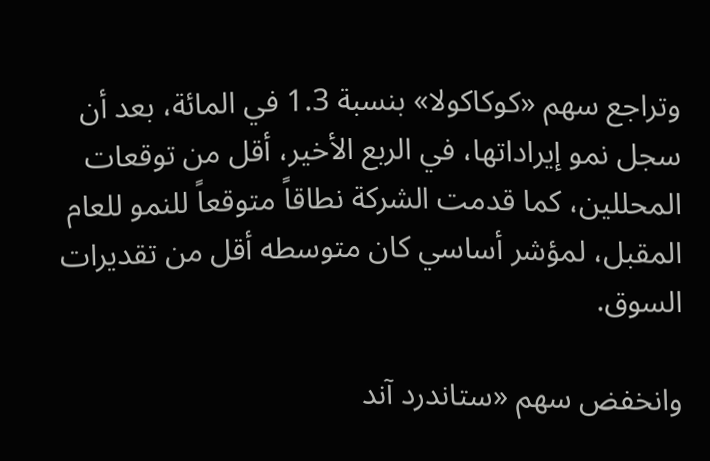وتراجع سهم «كوكاكولا» بنسبة 1.3 في المائة، بعد أن سجل نمو إيراداتها، في الربع الأخير، أقل من توقعات المحللين، كما قدمت الشركة نطاقاً متوقعاً للنمو للعام المقبل، لمؤشر أساسي كان متوسطه أقل من تقديرات السوق.

وانخفض سهم «ستاندرد آند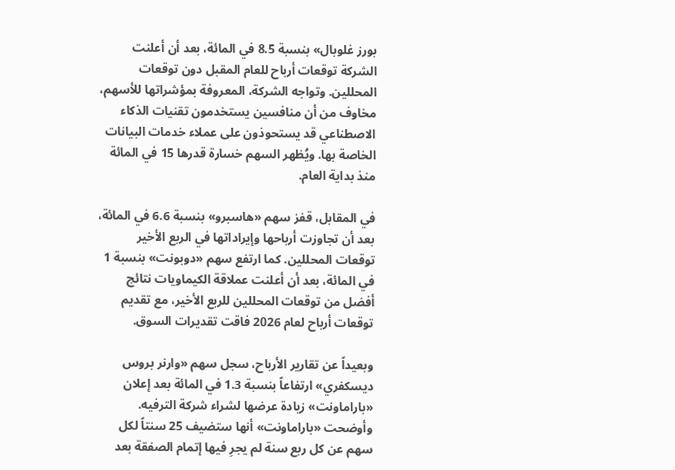بورز غلوبال» بنسبة 8.5 في المائة، بعد أن أعلنت الشركة توقعات أرباح للعام المقبل دون توقعات المحللين. وتواجه الشركة، المعروفة بمؤشراتها للأسهم، مخاوف من أن منافسين يستخدمون تقنيات الذكاء الاصطناعي قد يستحوذون على عملاء خدمات البيانات الخاصة بها. ويُظهر السهم خسارة قدرها 15 في المائة منذ بداية العام.

في المقابل، قفز سهم «هاسبرو» بنسبة 6.6 في المائة، بعد أن تجاوزت أرباحها وإيراداتها في الربع الأخير توقعات المحللين. كما ارتفع سهم «دوبونت» بنسبة 1 في المائة، بعد أن أعلنت عملاقة الكيماويات نتائج أفضل من توقعات المحللين للربع الأخير، مع تقديم توقعات أرباح لعام 2026 فاقت تقديرات السوق.

وبعيداً عن تقارير الأرباح، سجل سهم «وارنر بروس ديسكفري» ارتفاعاً بنسبة 1.3 في المائة بعد إعلان «باراماونت» زيادة عرضها لشراء شركة الترفيه. وأوضحت «باراماونت» أنها ستضيف 25 سنتاً لكل سهم عن كل ربع سنة لم يجرِ فيها إتمام الصفقة بعد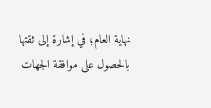نهاية العام؛ في إشارة إلى ثقتها بالحصول على موافقة الجهات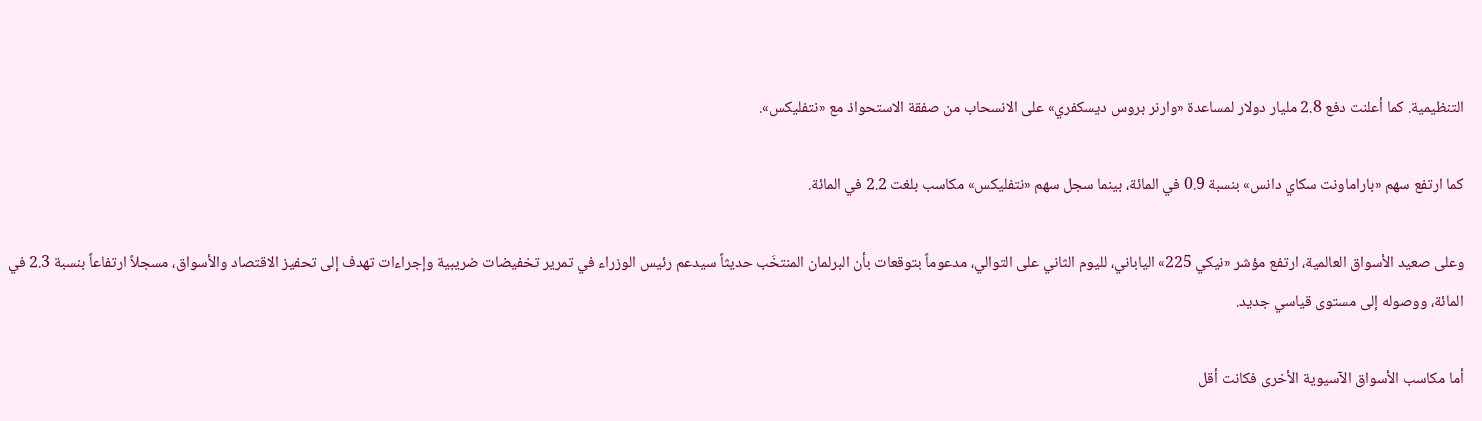التنظيمية. كما أعلنت دفع 2.8 مليار دولار لمساعدة «وارنر بروس ديسكفري» على الانسحاب من صفقة الاستحواذ مع «نتفليكس».

كما ارتفع سهم «باراماونت سكاي دانس» بنسبة 0.9 في المائة، بينما سجل سهم «نتفليكس» مكاسب بلغت 2.2 في المائة.

وعلى صعيد الأسواق العالمية، ارتفع مؤشر «نيكي 225» الياباني، لليوم الثاني على التوالي، مدعوماً بتوقعات بأن البرلمان المنتخَب حديثاً سيدعم رئيس الوزراء في تمرير تخفيضات ضريبية وإجراءات تهدف إلى تحفيز الاقتصاد والأسواق، مسجلاً ارتفاعاً بنسبة 2.3 في المائة، ووصوله إلى مستوى قياسي جديد.

أما مكاسب الأسواق الآسيوية الأخرى فكانت أقل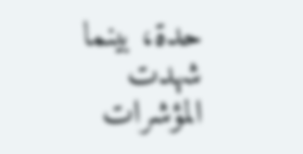حدة، بينما شهدت المؤشرات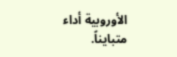الأوروبية أداء متبايناً.